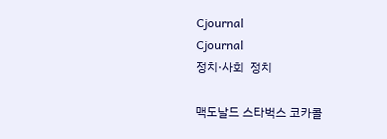Cjournal
Cjournal
정치·사회  정치

맥도날드 스타벅스 코카콜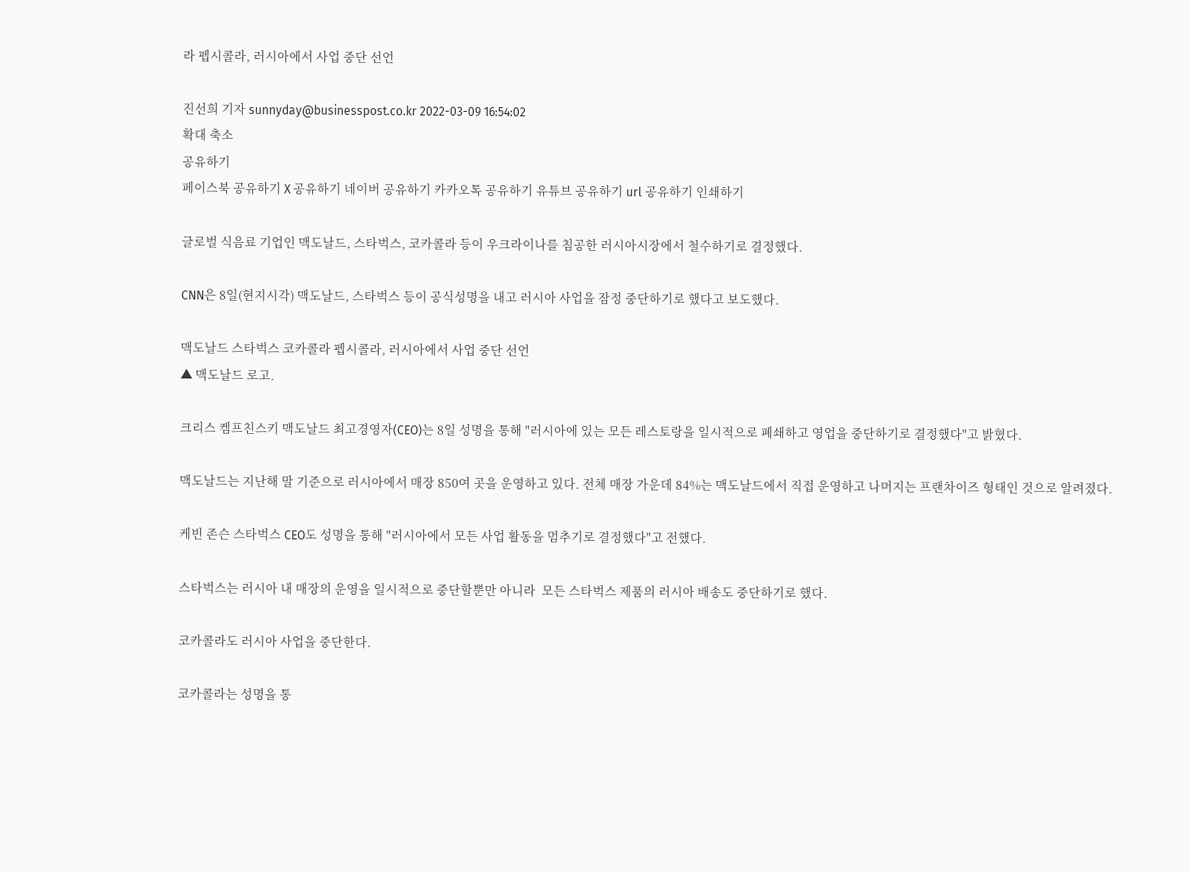라 펩시콜라, 러시아에서 사업 중단 선언

진선희 기자 sunnyday@businesspost.co.kr 2022-03-09 16:54:02
확대 축소
공유하기
페이스북 공유하기 X 공유하기 네이버 공유하기 카카오톡 공유하기 유튜브 공유하기 url 공유하기 인쇄하기

글로벌 식음료 기업인 맥도날드, 스타벅스, 코카콜라 등이 우크라이나를 침공한 러시아시장에서 철수하기로 결정했다.

CNN은 8일(현지시각) 맥도날드, 스타벅스 등이 공식성명을 내고 러시아 사업을 잠정 중단하기로 했다고 보도했다.

맥도날드 스타벅스 코카콜라 펩시콜라, 러시아에서 사업 중단 선언
▲ 맥도날드 로고.

크리스 켐프친스키 맥도날드 최고경영자(CEO)는 8일 성명을 통해 "러시아에 있는 모든 레스토랑을 일시적으로 폐쇄하고 영업을 중단하기로 결정했다"고 밝혔다.

맥도날드는 지난해 말 기준으로 러시아에서 매장 850여 곳을 운영하고 있다. 전체 매장 가운데 84%는 맥도날드에서 직접 운영하고 나머지는 프랜차이즈 형태인 것으로 알려졌다.

케빈 존슨 스타벅스 CEO도 성명을 통해 "러시아에서 모든 사업 활동을 멈추기로 결정했다"고 전했다.

스타벅스는 러시아 내 매장의 운영을 일시적으로 중단할뿐만 아니라  모든 스타벅스 제품의 러시아 배송도 중단하기로 했다.

코카콜라도 러시아 사업을 중단한다.

코카콜라는 성명을 통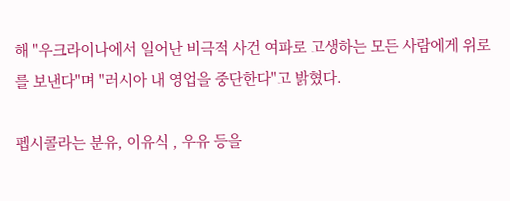해 "우크라이나에서 일어난 비극적 사건 여파로 고생하는 모든 사람에게 위로를 보낸다"며 "러시아 내 영업을 중단한다"고 밝혔다.

펩시콜라는 분유, 이유식 , 우유 등을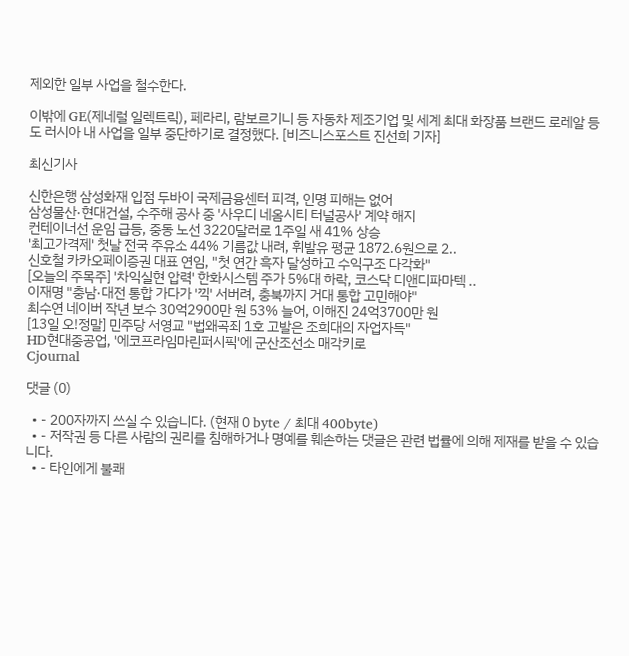제외한 일부 사업을 철수한다.

이밖에 GE(제네럴 일렉트릭), 페라리, 람보르기니 등 자동차 제조기업 및 세계 최대 화장품 브랜드 로레알 등도 러시아 내 사업을 일부 중단하기로 결정했다. [비즈니스포스트 진선희 기자]

최신기사

신한은행 삼성화재 입점 두바이 국제금융센터 피격, 인명 피해는 없어
삼성물산·현대건설, 수주해 공사 중 '사우디 네옴시티 터널공사' 계약 해지
컨테이너선 운임 급등, 중동 노선 3220달러로 1주일 새 41% 상승
'최고가격제' 첫날 전국 주유소 44% 기름값 내려, 휘발유 평균 1872.6원으로 2..
신호철 카카오페이증권 대표 연임, "첫 연간 흑자 달성하고 수익구조 다각화"
[오늘의 주목주] '차익실현 압력' 한화시스템 주가 5%대 하락, 코스닥 디앤디파마텍 ..
이재명 "충남·대전 통합 가다가 '끽' 서버려, 충북까지 거대 통합 고민해야"
최수연 네이버 작년 보수 30억2900만 원 53% 늘어, 이해진 24억3700만 원
[13일 오!정말] 민주당 서영교 "법왜곡죄 1호 고발은 조희대의 자업자득"
HD현대중공업, '에코프라임마린퍼시픽'에 군산조선소 매각키로
Cjournal

댓글 (0)

  • - 200자까지 쓰실 수 있습니다. (현재 0 byte / 최대 400byte)
  • - 저작권 등 다른 사람의 권리를 침해하거나 명예를 훼손하는 댓글은 관련 법률에 의해 제재를 받을 수 있습니다.
  • - 타인에게 불쾌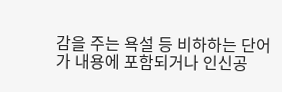감을 주는 욕설 등 비하하는 단어가 내용에 포함되거나 인신공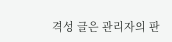격성 글은 관리자의 판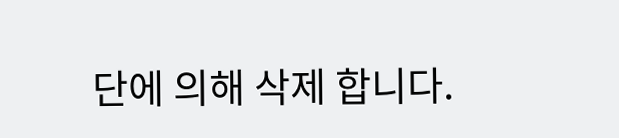단에 의해 삭제 합니다.